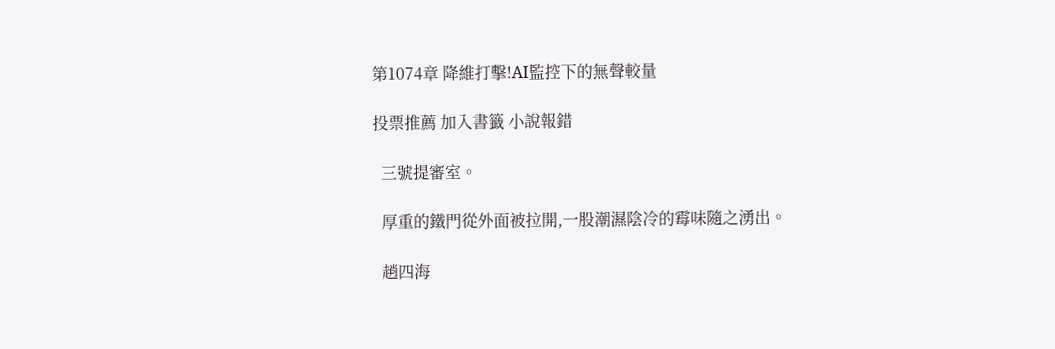第1074章 降維打擊!AI監控下的無聲較量

投票推薦 加入書籤 小說報錯

  三號提審室。

  厚重的鐵門從外面被拉開,一股潮濕陰冷的霉味隨之湧出。

  趙四海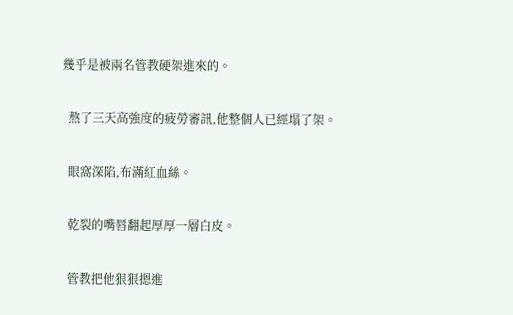幾乎是被兩名管教硬架進來的。

  熬了三天高強度的疲勞審訊,他整個人已經塌了架。

  眼窩深陷,布滿紅血絲。

  乾裂的嘴唇翻起厚厚一層白皮。

  管教把他狠狠摁進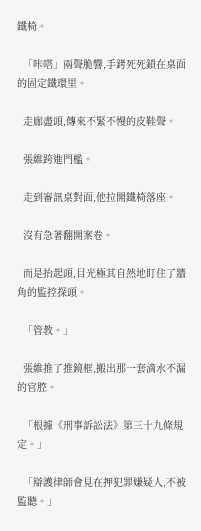鐵椅。

  「咔嗒」兩聲脆響,手銬死死鎖在桌面的固定鐵環里。

  走廊盡頭,傳來不緊不慢的皮鞋聲。

  張維跨進門檻。

  走到審訊桌對面,他拉開鐵椅落座。

  沒有急著翻開案卷。

  而是抬起頭,目光極其自然地盯住了牆角的監控探頭。

  「管教。」

  張維推了推鏡框,搬出那一套滴水不漏的官腔。

  「根據《刑事訴訟法》第三十九條規定。」

  「辯護律師會見在押犯罪嫌疑人,不被監聽。」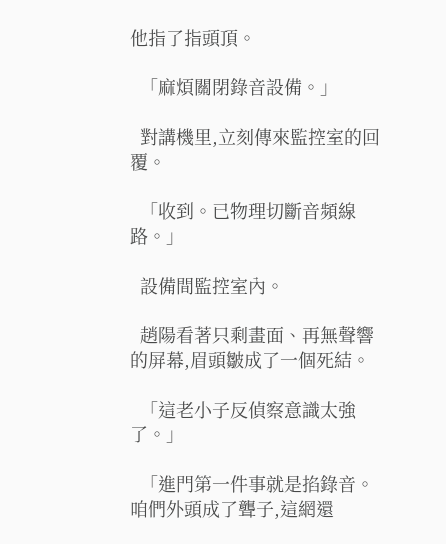他指了指頭頂。

  「麻煩關閉錄音設備。」

  對講機里,立刻傳來監控室的回覆。

  「收到。已物理切斷音頻線路。」

  設備間監控室內。

  趙陽看著只剩畫面、再無聲響的屏幕,眉頭皺成了一個死結。

  「這老小子反偵察意識太強了。」

  「進門第一件事就是掐錄音。咱們外頭成了聾子,這網還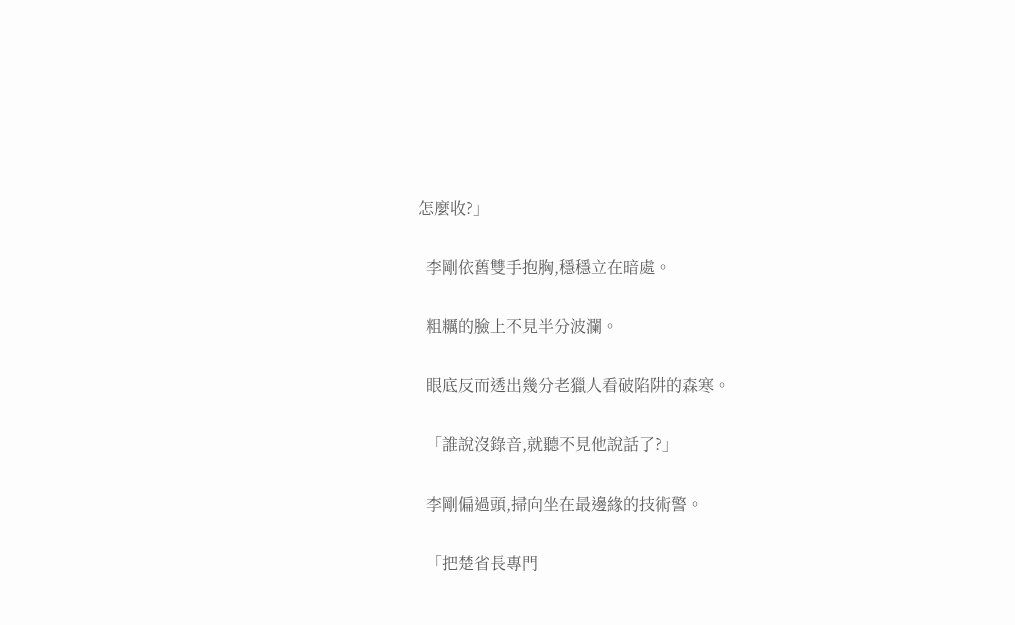怎麼收?」

  李剛依舊雙手抱胸,穩穩立在暗處。

  粗糲的臉上不見半分波瀾。

  眼底反而透出幾分老獵人看破陷阱的森寒。

  「誰說沒錄音,就聽不見他說話了?」

  李剛偏過頭,掃向坐在最邊緣的技術警。

  「把楚省長專門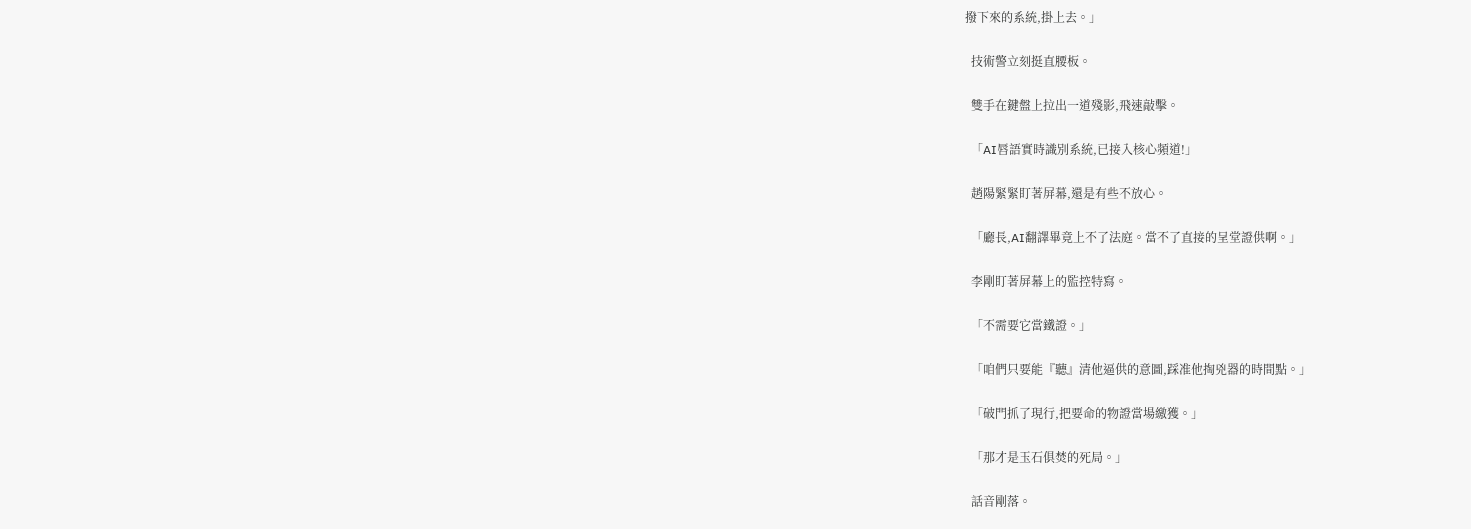撥下來的系統,掛上去。」

  技術警立刻挺直腰板。

  雙手在鍵盤上拉出一道殘影,飛速敲擊。

  「AI唇語實時識別系統,已接入核心頻道!」

  趙陽緊緊盯著屏幕,還是有些不放心。

  「廳長,AI翻譯畢竟上不了法庭。當不了直接的呈堂證供啊。」

  李剛盯著屏幕上的監控特寫。

  「不需要它當鐵證。」

  「咱們只要能『聽』清他逼供的意圖,踩准他掏兇器的時間點。」

  「破門抓了現行,把要命的物證當場繳獲。」

  「那才是玉石俱焚的死局。」

  話音剛落。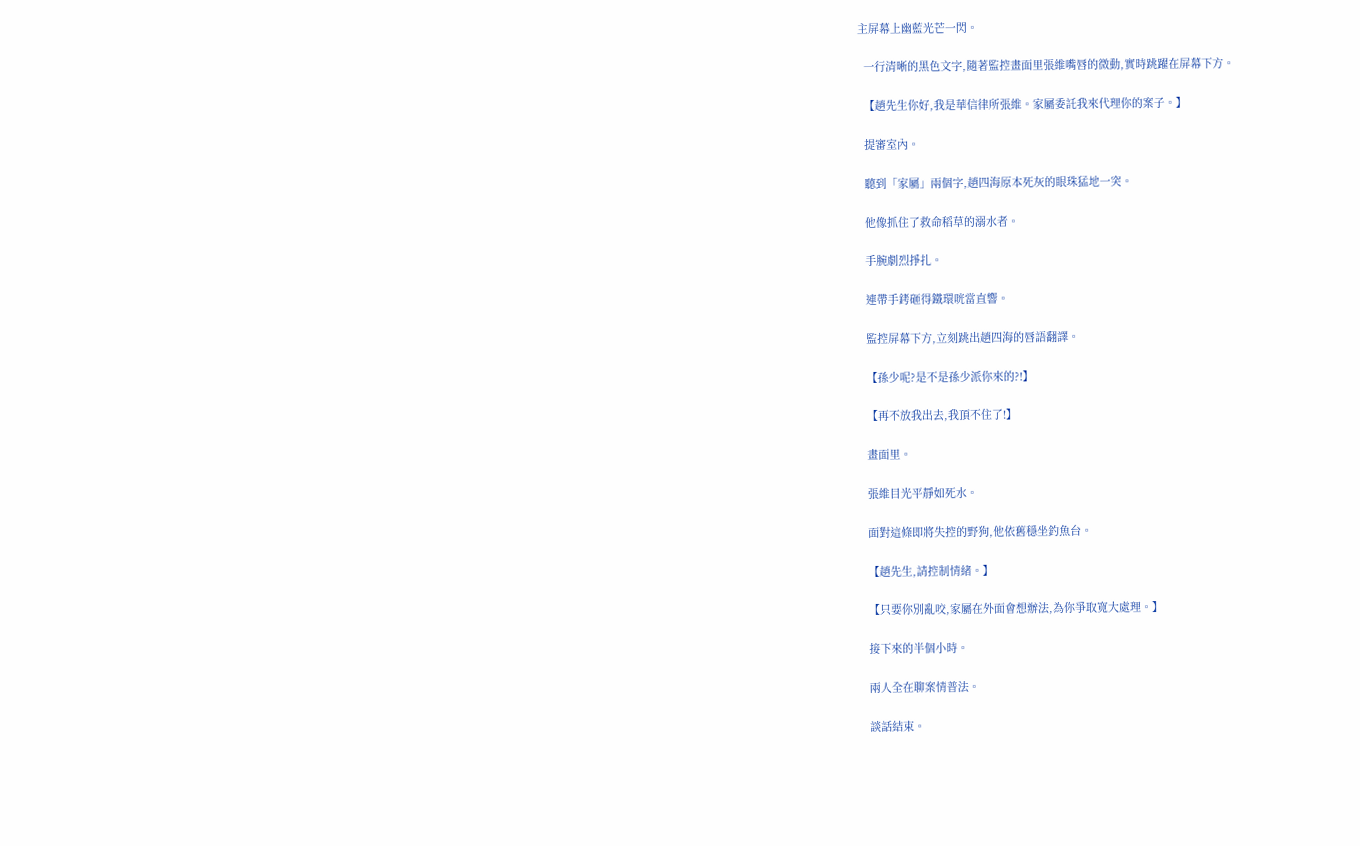主屏幕上幽藍光芒一閃。

  一行清晰的黑色文字,隨著監控畫面里張維嘴唇的微動,實時跳躍在屏幕下方。

  【趙先生你好,我是華信律所張維。家屬委託我來代理你的案子。】

  提審室內。

  聽到「家屬」兩個字,趙四海原本死灰的眼珠猛地一突。

  他像抓住了救命稻草的溺水者。

  手腕劇烈掙扎。

  連帶手銬砸得鐵環咣當直響。

  監控屏幕下方,立刻跳出趙四海的唇語翻譯。

  【孫少呢?是不是孫少派你來的?!】

  【再不放我出去,我頂不住了!】

  畫面里。

  張維目光平靜如死水。

  面對這條即將失控的野狗,他依舊穩坐釣魚台。

  【趙先生,請控制情緒。】

  【只要你別亂咬,家屬在外面會想辦法,為你爭取寬大處理。】

  接下來的半個小時。

  兩人全在聊案情普法。

  談話結束。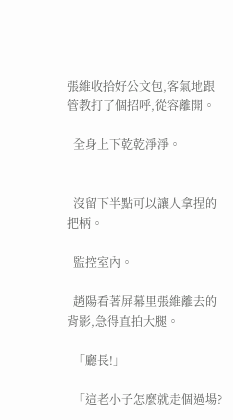張維收拾好公文包,客氣地跟管教打了個招呼,從容離開。

  全身上下乾乾淨淨。


  沒留下半點可以讓人拿捏的把柄。

  監控室內。

  趙陽看著屏幕里張維離去的背影,急得直拍大腿。

  「廳長!」

  「這老小子怎麼就走個過場?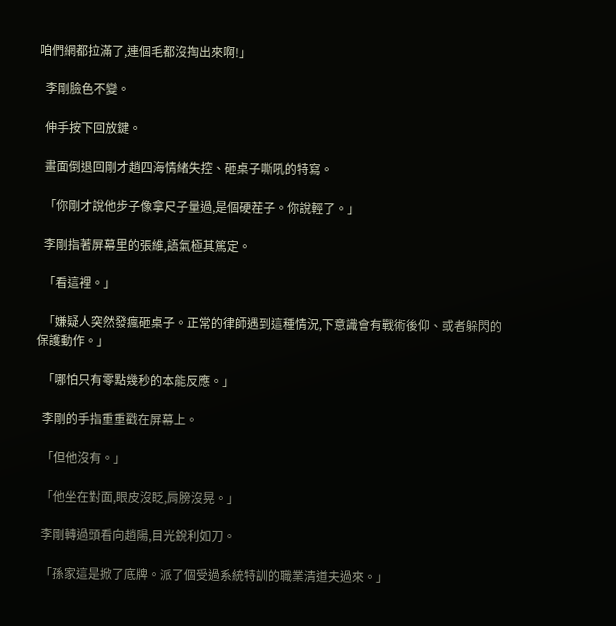咱們網都拉滿了,連個毛都沒掏出來啊!」

  李剛臉色不變。

  伸手按下回放鍵。

  畫面倒退回剛才趙四海情緒失控、砸桌子嘶吼的特寫。

  「你剛才說他步子像拿尺子量過,是個硬茬子。你說輕了。」

  李剛指著屏幕里的張維,語氣極其篤定。

  「看這裡。」

  「嫌疑人突然發瘋砸桌子。正常的律師遇到這種情況,下意識會有戰術後仰、或者躲閃的保護動作。」

  「哪怕只有零點幾秒的本能反應。」

  李剛的手指重重戳在屏幕上。

  「但他沒有。」

  「他坐在對面,眼皮沒眨,肩膀沒晃。」

  李剛轉過頭看向趙陽,目光銳利如刀。

  「孫家這是掀了底牌。派了個受過系統特訓的職業清道夫過來。」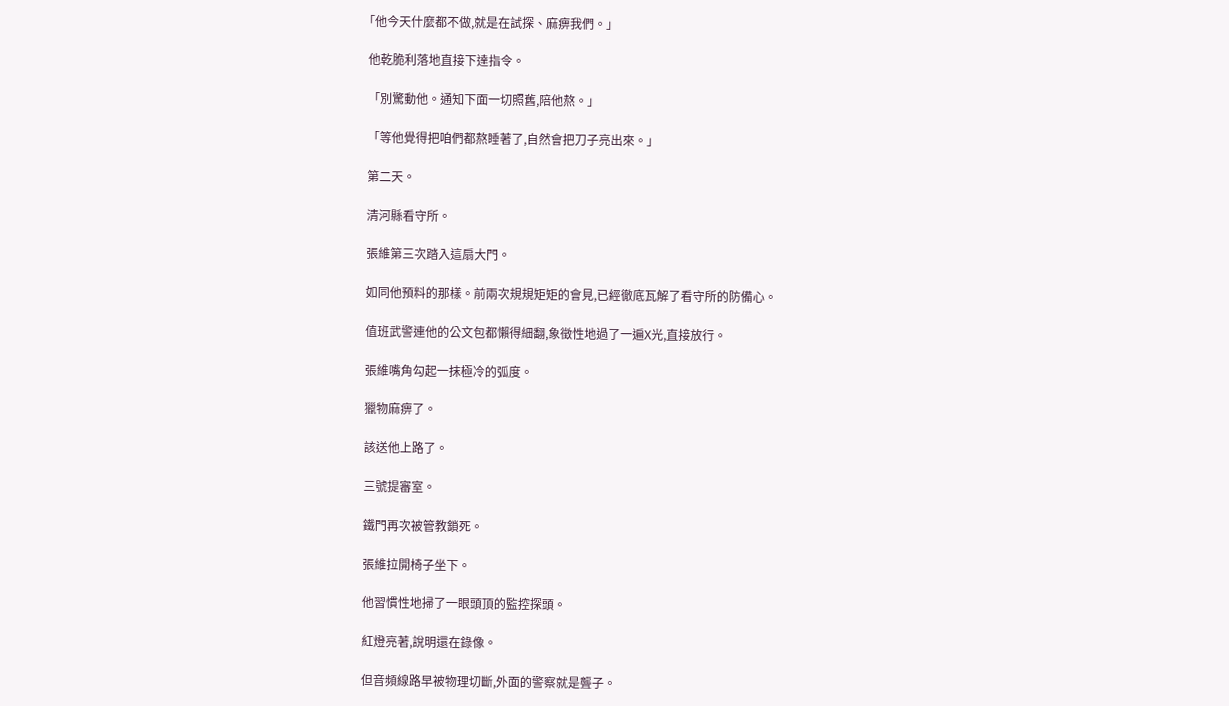「他今天什麼都不做,就是在試探、麻痹我們。」

  他乾脆利落地直接下達指令。

  「別驚動他。通知下面一切照舊,陪他熬。」

  「等他覺得把咱們都熬睡著了,自然會把刀子亮出來。」

  第二天。

  清河縣看守所。

  張維第三次踏入這扇大門。

  如同他預料的那樣。前兩次規規矩矩的會見,已經徹底瓦解了看守所的防備心。

  值班武警連他的公文包都懶得細翻,象徵性地過了一遍X光,直接放行。

  張維嘴角勾起一抹極冷的弧度。

  獵物麻痹了。

  該送他上路了。

  三號提審室。

  鐵門再次被管教鎖死。

  張維拉開椅子坐下。

  他習慣性地掃了一眼頭頂的監控探頭。

  紅燈亮著,說明還在錄像。

  但音頻線路早被物理切斷,外面的警察就是聾子。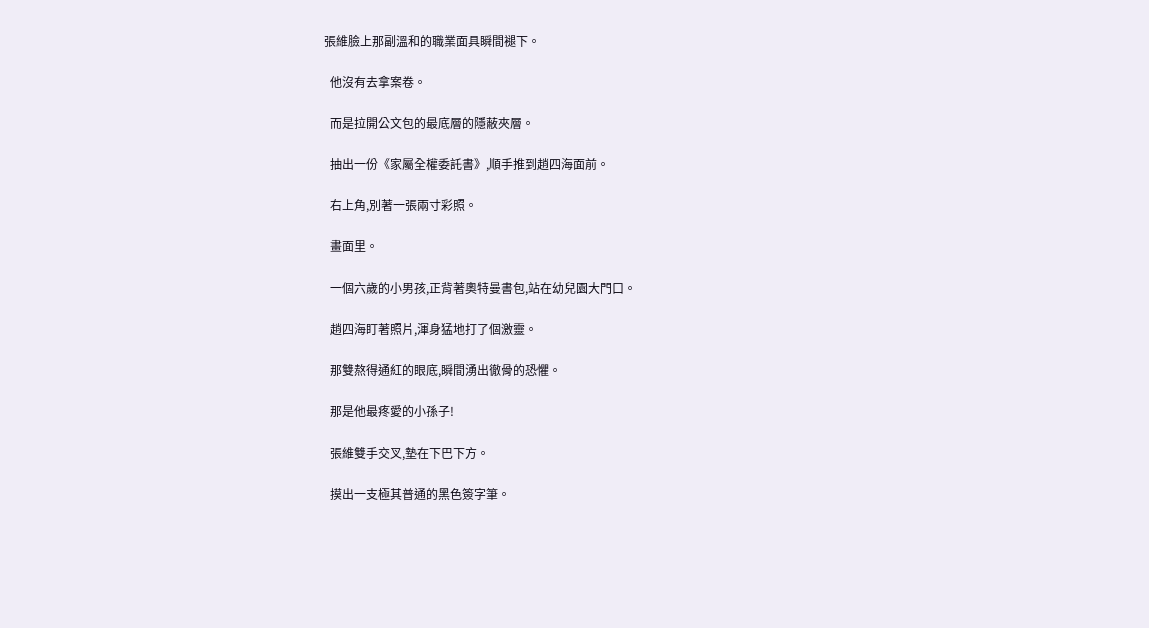張維臉上那副溫和的職業面具瞬間褪下。

  他沒有去拿案卷。

  而是拉開公文包的最底層的隱蔽夾層。

  抽出一份《家屬全權委託書》,順手推到趙四海面前。

  右上角,別著一張兩寸彩照。

  畫面里。

  一個六歲的小男孩,正背著奧特曼書包,站在幼兒園大門口。

  趙四海盯著照片,渾身猛地打了個激靈。

  那雙熬得通紅的眼底,瞬間湧出徹骨的恐懼。

  那是他最疼愛的小孫子!

  張維雙手交叉,墊在下巴下方。

  摸出一支極其普通的黑色簽字筆。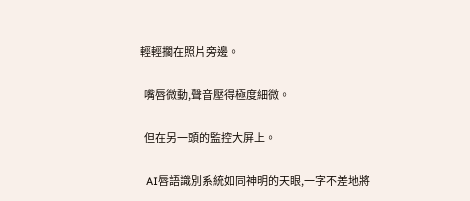輕輕擱在照片旁邊。

  嘴唇微動,聲音壓得極度細微。

  但在另一頭的監控大屏上。

  AI唇語識別系統如同神明的天眼,一字不差地將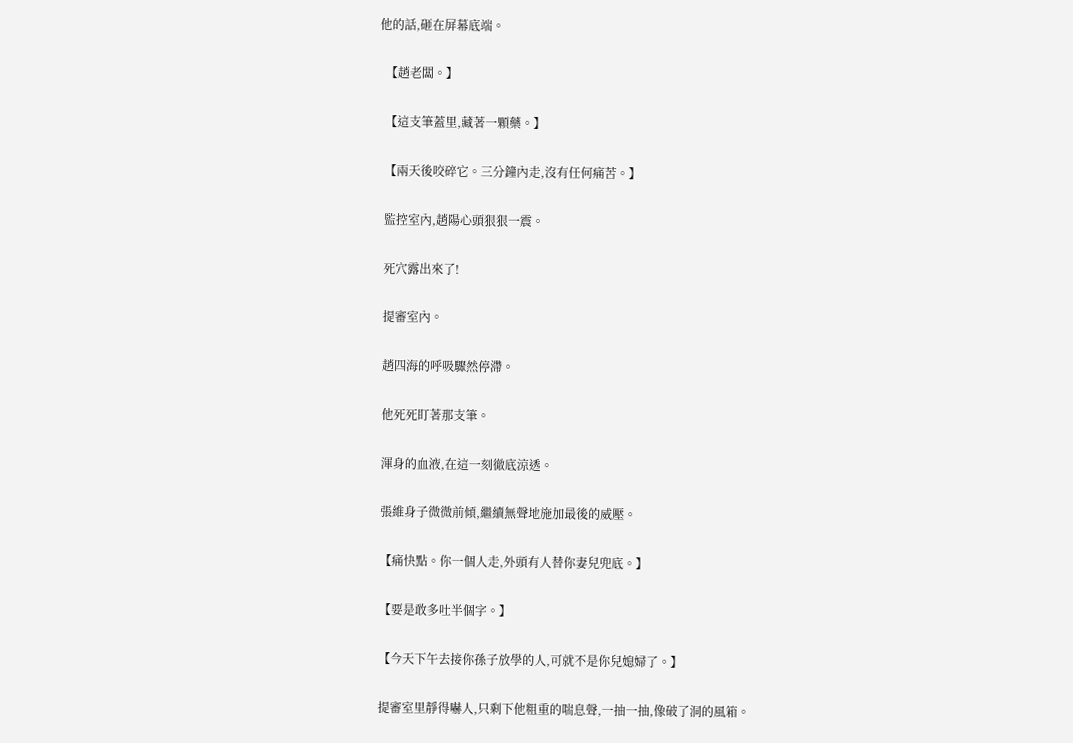他的話,砸在屏幕底端。

  【趙老闆。】

  【這支筆蓋里,藏著一顆藥。】

  【兩天後咬碎它。三分鐘內走,沒有任何痛苦。】

  監控室內,趙陽心頭狠狠一震。

  死穴露出來了!

  提審室內。

  趙四海的呼吸驟然停滯。

  他死死盯著那支筆。

  渾身的血液,在這一刻徹底涼透。

  張維身子微微前傾,繼續無聲地施加最後的威壓。

  【痛快點。你一個人走,外頭有人替你妻兒兜底。】

  【要是敢多吐半個字。】

  【今天下午去接你孫子放學的人,可就不是你兒媳婦了。】

  提審室里靜得嚇人,只剩下他粗重的喘息聲,一抽一抽,像破了洞的風箱。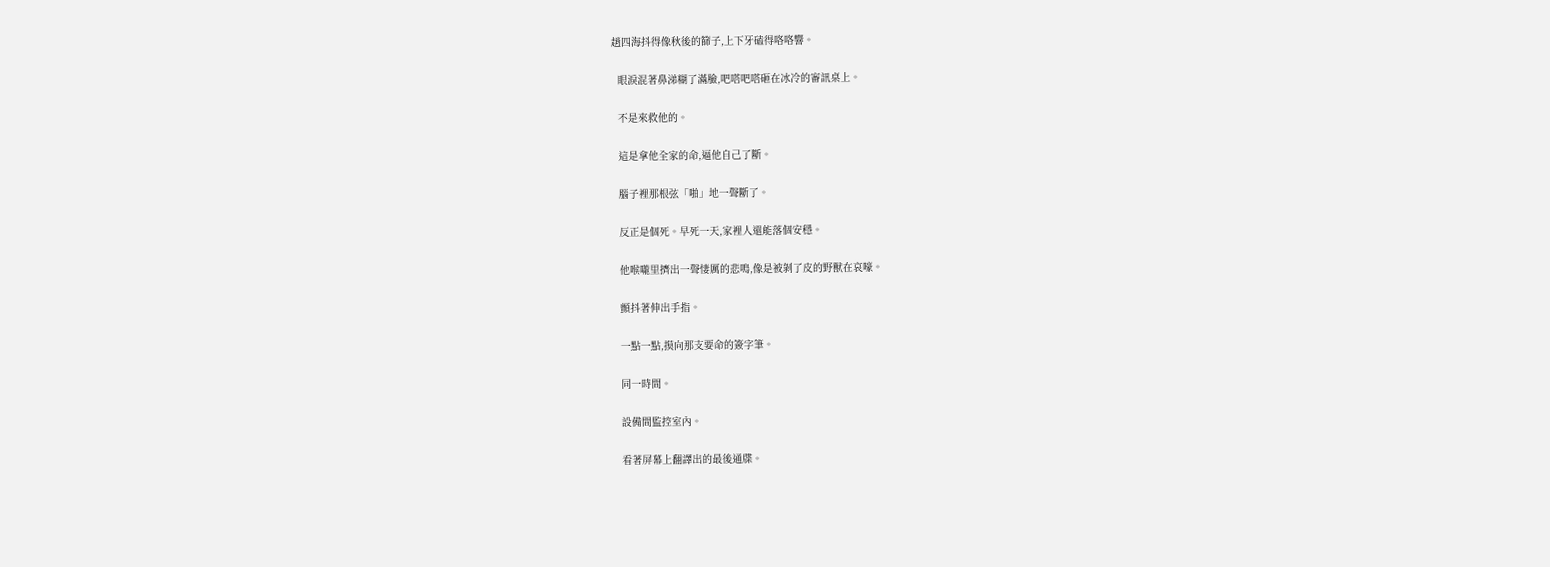趙四海抖得像秋後的篩子,上下牙磕得咯咯響。

  眼淚混著鼻涕糊了滿臉,吧嗒吧嗒砸在冰冷的審訊桌上。

  不是來救他的。

  這是拿他全家的命,逼他自己了斷。

  腦子裡那根弦「啪」地一聲斷了。

  反正是個死。早死一天,家裡人還能落個安穩。

  他喉嚨里擠出一聲悽厲的悲鳴,像是被剝了皮的野獸在哀嚎。

  顫抖著伸出手指。

  一點一點,摸向那支要命的簽字筆。

  同一時間。

  設備間監控室內。

  看著屏幕上翻譯出的最後通牒。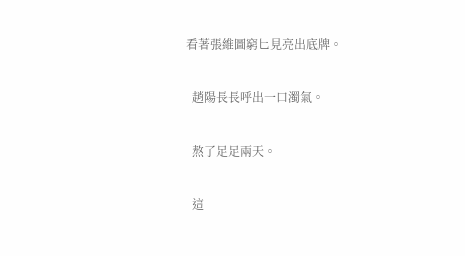看著張維圖窮匕見亮出底牌。

  趙陽長長呼出一口濁氣。

  熬了足足兩天。

  這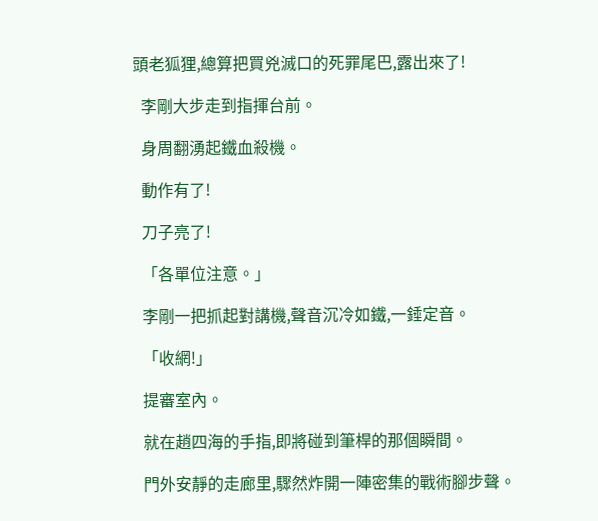頭老狐狸,總算把買兇滅口的死罪尾巴,露出來了!

  李剛大步走到指揮台前。

  身周翻湧起鐵血殺機。

  動作有了!

  刀子亮了!

  「各單位注意。」

  李剛一把抓起對講機,聲音沉冷如鐵,一錘定音。

  「收網!」

  提審室內。

  就在趙四海的手指,即將碰到筆桿的那個瞬間。

  門外安靜的走廊里,驟然炸開一陣密集的戰術腳步聲。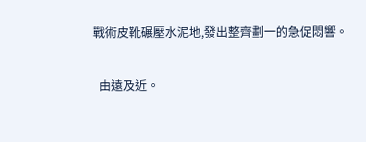戰術皮靴碾壓水泥地,發出整齊劃一的急促悶響。

  由遠及近。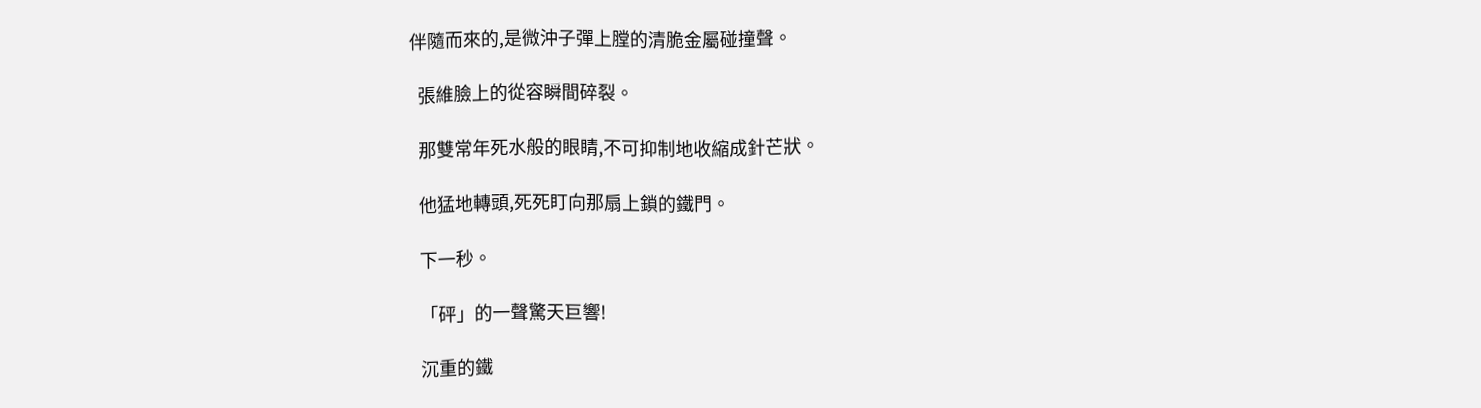伴隨而來的,是微沖子彈上膛的清脆金屬碰撞聲。

  張維臉上的從容瞬間碎裂。

  那雙常年死水般的眼睛,不可抑制地收縮成針芒狀。

  他猛地轉頭,死死盯向那扇上鎖的鐵門。

  下一秒。

  「砰」的一聲驚天巨響!

  沉重的鐵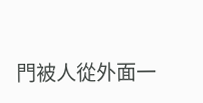門被人從外面一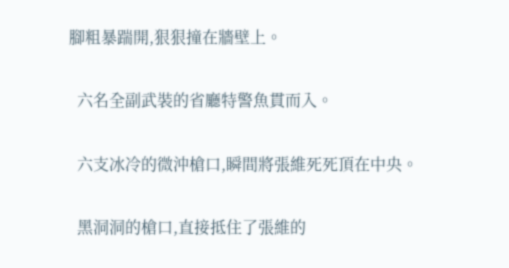腳粗暴踹開,狠狠撞在牆壁上。

  六名全副武裝的省廳特警魚貫而入。

  六支冰冷的微沖槍口,瞬間將張維死死頂在中央。

  黑洞洞的槍口,直接抵住了張維的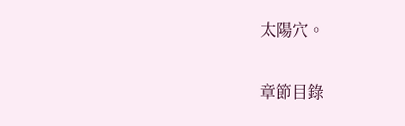太陽穴。

章節目錄